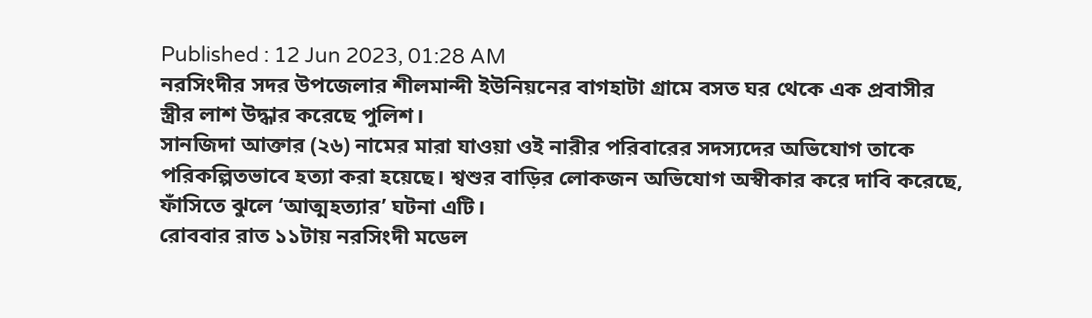Published : 12 Jun 2023, 01:28 AM
নরসিংদীর সদর উপজেলার শীলমান্দী ইউনিয়নের বাগহাটা গ্রামে বসত ঘর থেকে এক প্রবাসীর স্ত্রীর লাশ উদ্ধার করেছে পুলিশ।
সানজিদা আক্তার (২৬) নামের মারা যাওয়া ওই নারীর পরিবারের সদস্যদের অভিযোগ তাকে পরিকল্পিতভাবে হত্যা করা হয়েছে। শ্বশুর বাড়ির লোকজন অভিযোগ অস্বীকার করে দাবি করেছে, ফাঁসিতে ঝুলে ‘আত্মহত্যার’ ঘটনা এটি।
রোববার রাত ১১টায় নরসিংদী মডেল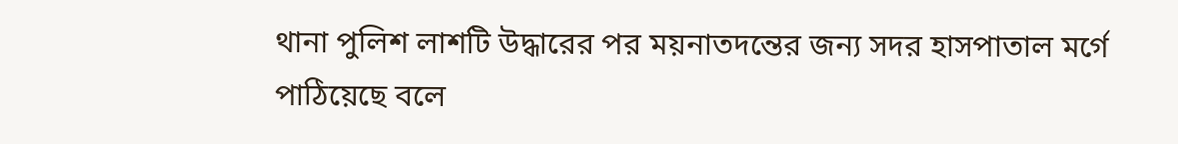থানা পুলিশ লাশটি উদ্ধারের পর ময়নাতদন্তের জন্য সদর হাসপাতাল মর্গে পাঠিয়েছে বলে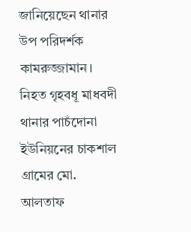জানিয়েছেন থানার উপ পরিদর্শক কামরুজ্জামান।
নিহত গৃহবধূ মাধবদী থানার পাচঁদোনা ইউনিয়নের চাকশাল গ্রামের মো. আলতাফ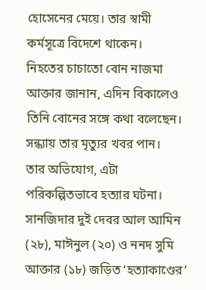হোসেনের মেয়ে। তার স্বামী কর্মসূত্রে বিদেশে থাকেন।
নিহতের চাচাতো বোন নাজমা আক্তার জানান, এদিন বিকালেও তিনি বোনের সঙ্গে কথা বলেছেন। সন্ধ্যায় তার মৃত্যুর খবর পান।
তার অভিযোগ, এটা পরিকল্পিতভাবে হত্যার ঘটনা। সানজিদার দুই দেবর আল আমিন (২৮), মাঈনুল (২০) ও ননদ সুমি আক্তার (১৮) জড়িত ‘হত্যাকাণ্ডের’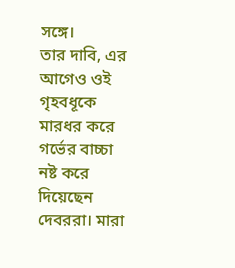সঙ্গে।
তার দাবি, এর আগেও ওই গৃহবধূকে মারধর করে গর্ভের বাচ্চা নষ্ট করে দিয়েছেন দেবররা। মারা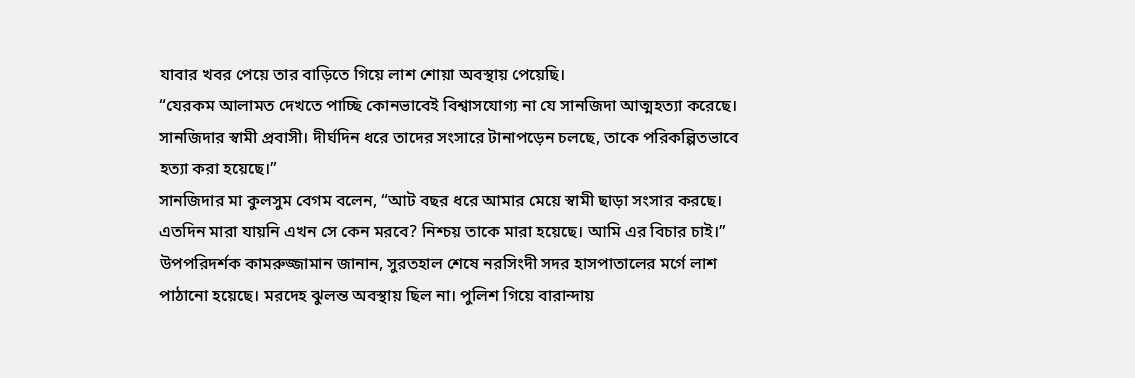যাবার খবর পেয়ে তার বাড়িতে গিয়ে লাশ শোয়া অবস্থায় পেয়েছি।
“যেরকম আলামত দেখতে পাচ্ছি কোনভাবেই বিশ্বাসযোগ্য না যে সানজিদা আত্মহত্যা করেছে। সানজিদার স্বামী প্রবাসী। দীর্ঘদিন ধরে তাদের সংসারে টানাপড়েন চলছে, তাকে পরিকল্পিতভাবে হত্যা করা হয়েছে।”
সানজিদার মা কুলসুম বেগম বলেন, “আট বছর ধরে আমার মেয়ে স্বামী ছাড়া সংসার করছে। এতদিন মারা যায়নি এখন সে কেন মরবে? নিশ্চয় তাকে মারা হয়েছে। আমি এর বিচার চাই।”
উপপরিদর্শক কামরুজ্জামান জানান, সুরতহাল শেষে নরসিংদী সদর হাসপাতালের মর্গে লাশ পাঠানো হয়েছে। মরদেহ ঝুলন্ত অবস্থায় ছিল না। পুলিশ গিয়ে বারান্দায়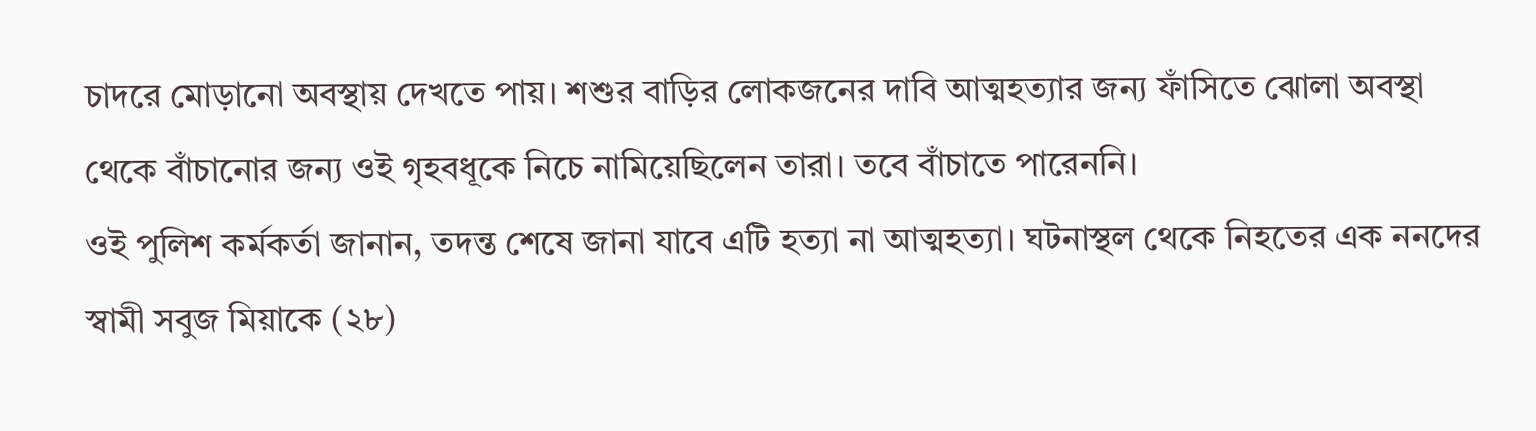চাদরে মোড়ানো অবস্থায় দেখতে পায়। শশুর বাড়ির লোকজনের দাবি আত্মহত্যার জন্য ফাঁসিতে ঝোলা অবস্থা থেকে বাঁচানোর জন্য ওই গৃহবধূকে নিচে নামিয়েছিলেন তারা। তবে বাঁচাতে পারেননি।
ওই পুলিশ কর্মকর্তা জানান, তদন্ত শেষে জানা যাবে এটি হত্যা না আত্মহত্যা। ঘটনাস্থল থেকে নিহতের এক ননদের স্বামী সবুজ মিয়াকে (২৮)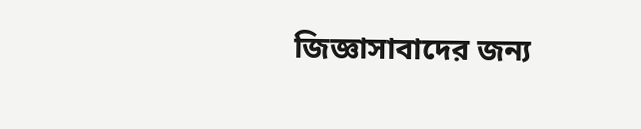জিজ্ঞাসাবাদের জন্য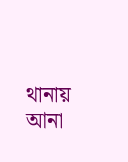থানায় আনা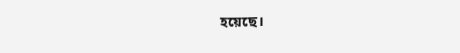হয়েছে।